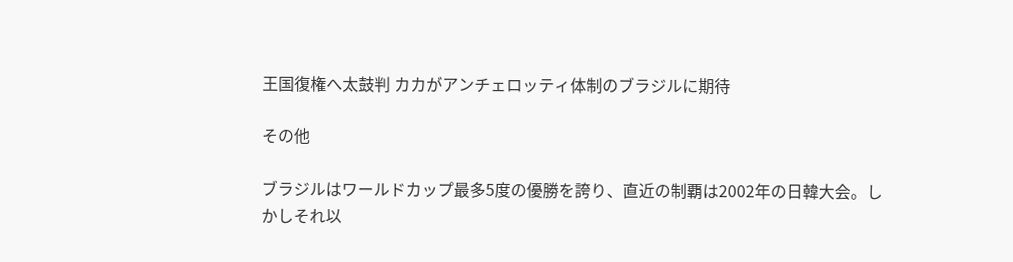王国復権へ太鼓判 カカがアンチェロッティ体制のブラジルに期待

その他

ブラジルはワールドカップ最多5度の優勝を誇り、直近の制覇は2002年の日韓大会。しかしそれ以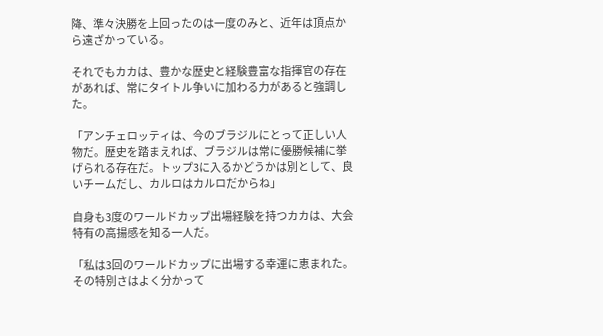降、準々決勝を上回ったのは一度のみと、近年は頂点から遠ざかっている。

それでもカカは、豊かな歴史と経験豊富な指揮官の存在があれば、常にタイトル争いに加わる力があると強調した。

「アンチェロッティは、今のブラジルにとって正しい人物だ。歴史を踏まえれば、ブラジルは常に優勝候補に挙げられる存在だ。トップ3に入るかどうかは別として、良いチームだし、カルロはカルロだからね」

自身も3度のワールドカップ出場経験を持つカカは、大会特有の高揚感を知る一人だ。

「私は3回のワールドカップに出場する幸運に恵まれた。その特別さはよく分かって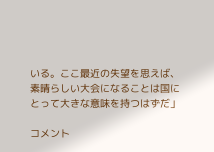いる。ここ最近の失望を思えば、素晴らしい大会になることは国にとって大きな意味を持つはずだ」

コメント